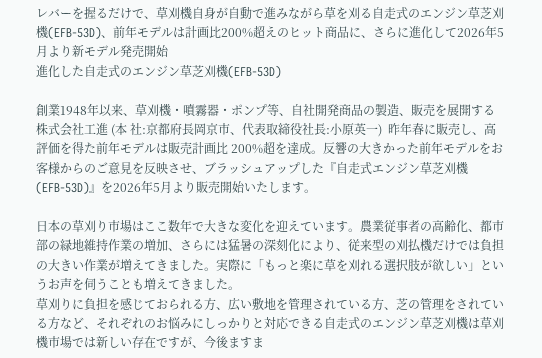レバーを握るだけで、草刈機自身が自動で進みながら草を刈る自走式のエンジン草芝刈機(EFB-53D)、前年モデルは計画比200%超えのヒット商品に、さらに進化して2026年5月より新モデル発売開始
進化した自走式のエンジン草芝刈機(EFB-53D)

創業1948年以来、草刈機・噴霧器・ポンプ等、自社開発商品の製造、販売を展開する株式会社工進 (本 社:京都府長岡京市、代表取締役社長:小原英一)  昨年春に販売し、高評価を得た前年モデルは販売計画比 200%超を達成。反響の大きかった前年モデルをお客様からのご意見を反映させ、ブラッシュアップした『自走式エンジン草芝刈機(EFB-53D)』を2026年5月より販売開始いたします。

日本の草刈り市場はここ数年で大きな変化を迎えています。農業従事者の高齢化、都市部の緑地維持作業の増加、さらには猛暑の深刻化により、従来型の刈払機だけでは負担の大きい作業が増えてきました。実際に「もっと楽に草を刈れる選択肢が欲しい」というお声を伺うことも増えてきました。
草刈りに負担を感じておられる方、広い敷地を管理されている方、芝の管理をされている方など、それぞれのお悩みにしっかりと対応できる自走式のエンジン草芝刈機は草刈機市場では新しい存在ですが、今後ますま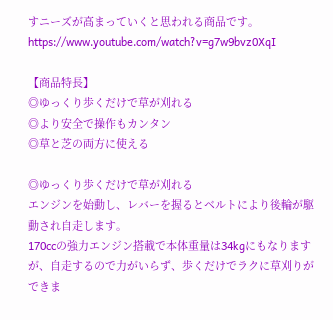すニーズが高まっていくと思われる商品です。
https://www.youtube.com/watch?v=g7w9bvz0XqI

【商品特長】
◎ゆっくり歩くだけで草が刈れる
◎より安全で操作もカンタン
◎草と芝の両方に使える

◎ゆっくり歩くだけで草が刈れる
エンジンを始動し、レバーを握るとベルトにより後輪が駆動され自走します。
170ccの強力エンジン搭載で本体重量は34kgにもなりますが、自走するので力がいらず、歩くだけでラクに草刈りができま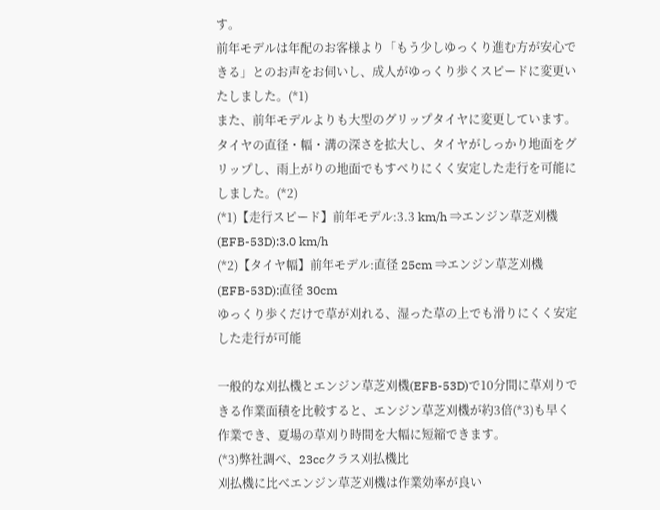す。
前年モデルは年配のお客様より「もう少しゆっくり進む方が安心できる」とのお声をお伺いし、成人がゆっくり歩くスピードに変更いたしました。(*1)
また、前年モデルよりも大型のグリップタイヤに変更しています。タイヤの直径・幅・溝の深さを拡大し、タイヤがしっかり地面をグリップし、雨上がりの地面でもすべりにくく安定した走行を可能にしました。(*2)
(*1)【走行スピード】前年モデル:3.3 km/h ⇒エンジン草芝刈機(EFB-53D):3.0 km/h
(*2)【タイヤ幅】前年モデル:直径 25cm ⇒エンジン草芝刈機(EFB-53D):直径 30cm
ゆっくり歩くだけで草が刈れる、湿った草の上でも滑りにくく安定した走行が可能

一般的な刈払機とエンジン草芝刈機(EFB-53D)で10分間に草刈りできる作業面積を比較すると、エンジン草芝刈機が約3倍(*3)も早く作業でき、夏場の草刈り時間を大幅に短縮できます。
(*3)弊社調べ、23ccクラス刈払機比
刈払機に比べエンジン草芝刈機は作業効率が良い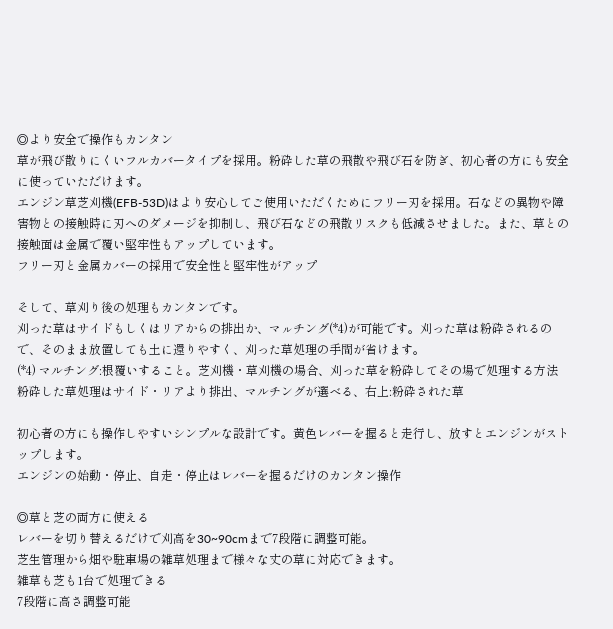◎より安全で操作もカンタン
草が飛び散りにくいフルカバータイプを採用。粉砕した草の飛散や飛び石を防ぎ、初心者の方にも安全に使っていただけます。
エンジン草芝刈機(EFB-53D)はより安心してご使用いただくためにフリー刃を採用。石などの異物や障害物との接触時に刃へのダメージを抑制し、飛び石などの飛散リスクも低減させました。また、草との接触面は金属で覆い堅牢性もアップしています。
フリー刃と金属カバーの採用で安全性と堅牢性がアップ

そして、草刈り後の処理もカンタンです。
刈った草はサイドもしくはリアからの排出か、マㇽチング(*4)が可能です。刈った草は粉砕されるので、そのまま放置しても土に還りやすく、刈った草処理の手間が省けます。
(*4) マルチング:根覆いすること。芝刈機・草刈機の場合、刈った草を粉砕してその場で処理する方法
粉砕した草処理はサイド・リアより排出、マルチングが選べる、右上:粉砕された草

初心者の方にも操作しやすいシンプルな設計です。黄色レバーを握ると走行し、放すとエンジンがストップします。
エンジンの始動・停止、自走・停止はレバーを握るだけのカンタン操作

◎草と芝の両方に使える
レバーを切り替えるだけで刈高を30~90cmまで7段階に調整可能。
芝生管理から畑や駐車場の雑草処理まで様々な丈の草に対応できます。
雑草も芝も1台で処理できる
7段階に高さ調整可能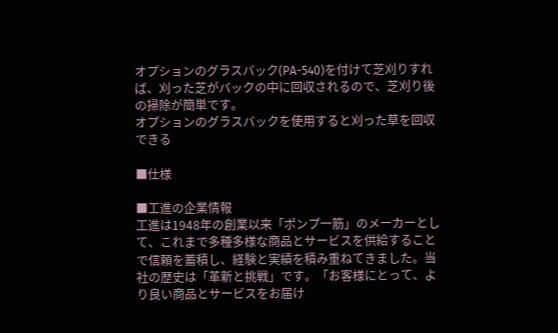オプションのグラスバック(PA-540)を付けて芝刈りすれば、刈った芝がバックの中に回収されるので、芝刈り後の掃除が簡単です。
オプションのグラスバックを使用すると刈った草を回収できる

■仕様

■工進の企業情報
工進は1948年の創業以来「ポンプ一筋」のメーカーとして、これまで多種多様な商品とサービスを供給することで信頼を蓄積し、経験と実績を積み重ねてきました。当社の歴史は「革新と挑戦」です。「お客様にとって、より良い商品とサービスをお届け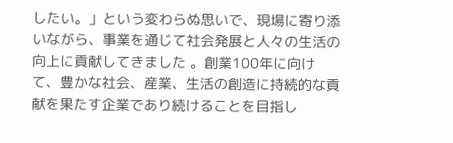したい。」という変わらぬ思いで、現場に寄り添いながら、事業を通じて社会発展と人々の生活の向上に貢献してきました 。創業100年に向けて、豊かな社会、産業、生活の創造に持続的な貢献を果たす企業であり続けることを目指し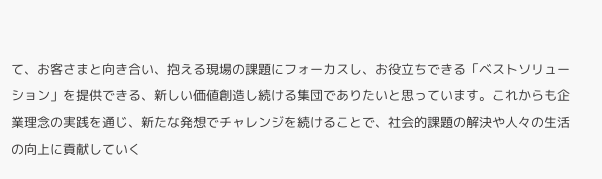て、お客さまと向き合い、抱える現場の課題にフォーカスし、お役立ちできる「ベストソリューション」を提供できる、新しい価値創造し続ける集団でありたいと思っています。これからも企業理念の実践を通じ、新たな発想でチャレンジを続けることで、社会的課題の解決や人々の生活の向上に貢献していく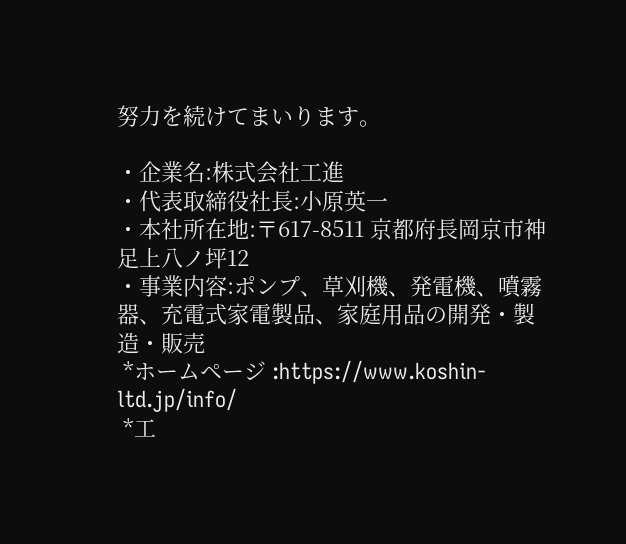努力を続けてまいります。

・企業名:株式会社工進
・代表取締役社長:小原英一
・本社所在地:〒617-8511 京都府長岡京市神足上八ノ坪12
・事業内容:ポンプ、草刈機、発電機、噴霧器、充電式家電製品、家庭用品の開発・製造・販売
 *ホームページ :https://www.koshin-ltd.jp/info/
 *工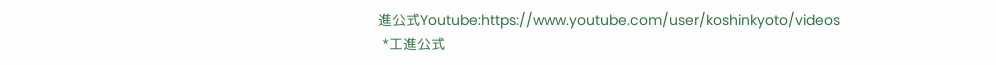進公式Youtube:https://www.youtube.com/user/koshinkyoto/videos
 *工進公式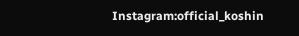Instagram:official_koshin